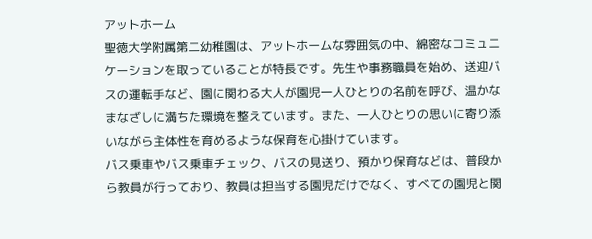アットホーム
聖徳大学附属第二幼稚園は、アットホームな雰囲気の中、綿密なコミュニケーションを取っていることが特長です。先生や事務職員を始め、送迎バスの運転手など、園に関わる大人が園児一人ひとりの名前を呼び、温かなまなざしに満ちた環境を整えています。また、一人ひとりの思いに寄り添いながら主体性を育めるような保育を心掛けています。
バス乗車やバス乗車チェック、バスの見送り、預かり保育などは、普段から教員が行っており、教員は担当する園児だけでなく、すべての園児と関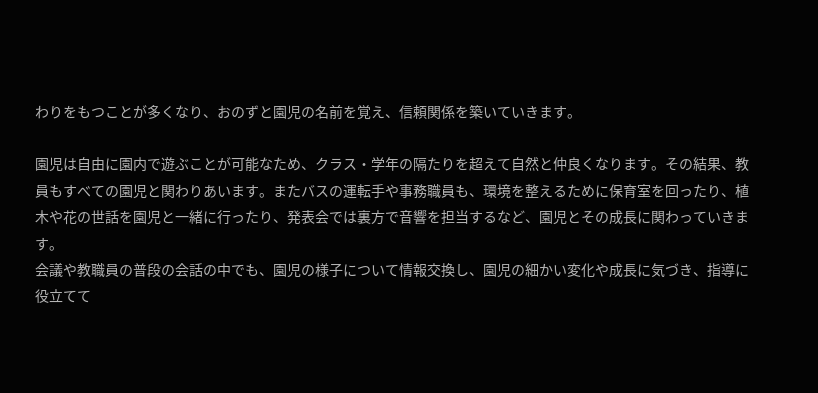わりをもつことが多くなり、おのずと園児の名前を覚え、信頼関係を築いていきます。

園児は自由に園内で遊ぶことが可能なため、クラス・学年の隔たりを超えて自然と仲良くなります。その結果、教員もすべての園児と関わりあいます。またバスの運転手や事務職員も、環境を整えるために保育室を回ったり、植木や花の世話を園児と一緒に行ったり、発表会では裏方で音響を担当するなど、園児とその成長に関わっていきます。
会議や教職員の普段の会話の中でも、園児の様子について情報交換し、園児の細かい変化や成長に気づき、指導に役立てて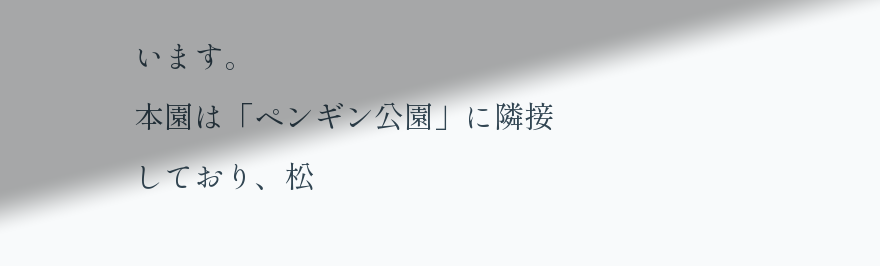います。
本園は「ペンギン公園」に隣接しており、松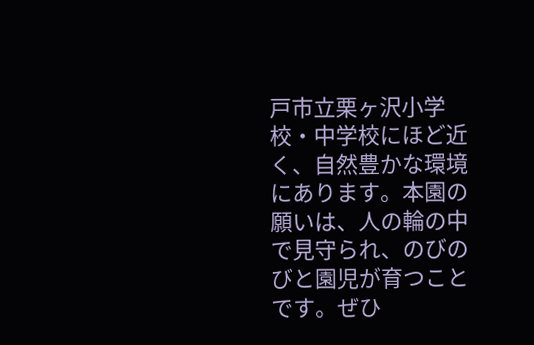戸市立栗ヶ沢小学校・中学校にほど近く、自然豊かな環境にあります。本園の願いは、人の輪の中で見守られ、のびのびと園児が育つことです。ぜひ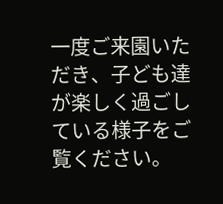一度ご来園いただき、子ども達が楽しく過ごしている様子をご覧ください。